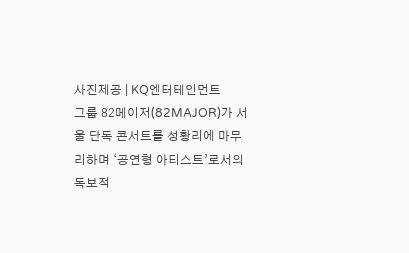사진제공 | KQ엔터테인먼트
그룹 82메이저(82MAJOR)가 서울 단독 콘서트를 성황리에 마무리하며 ‘공연형 아티스트’로서의 독보적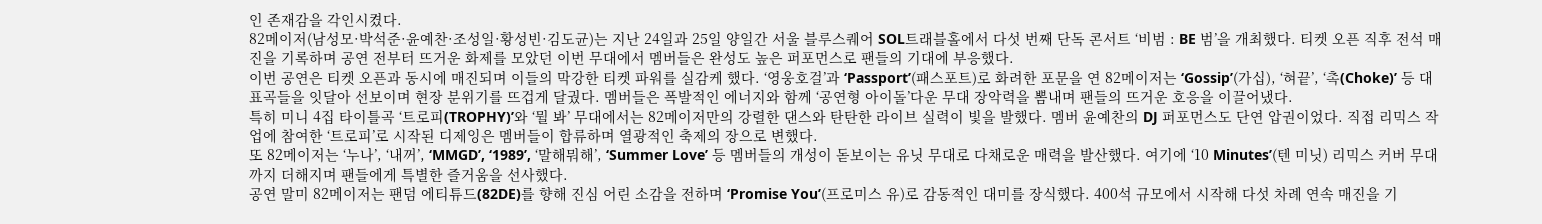인 존재감을 각인시켰다.
82메이저(남성모·박석준·윤예찬·조성일·황성빈·김도균)는 지난 24일과 25일 양일간 서울 블루스퀘어 SOL트래블홀에서 다섯 번째 단독 콘서트 ‘비범 : BE 범’을 개최했다. 티켓 오픈 직후 전석 매진을 기록하며 공연 전부터 뜨거운 화제를 모았던 이번 무대에서 멤버들은 완성도 높은 퍼포먼스로 팬들의 기대에 부응했다.
이번 공연은 티켓 오픈과 동시에 매진되며 이들의 막강한 티켓 파워를 실감케 했다. ‘영웅호걸’과 ‘Passport’(패스포트)로 화려한 포문을 연 82메이저는 ‘Gossip’(가십), ‘혀끝’, ‘촉(Choke)’ 등 대표곡들을 잇달아 선보이며 현장 분위기를 뜨겁게 달궜다. 멤버들은 폭발적인 에너지와 함께 ‘공연형 아이돌’다운 무대 장악력을 뽐내며 팬들의 뜨거운 호응을 이끌어냈다.
특히 미니 4집 타이틀곡 ‘트로피(TROPHY)’와 ‘뭘 봐’ 무대에서는 82메이저만의 강렬한 댄스와 탄탄한 라이브 실력이 빛을 발했다. 멤버 윤예찬의 DJ 퍼포먼스도 단연 압권이었다. 직접 리믹스 작업에 참여한 ‘트로피’로 시작된 디제잉은 멤버들이 합류하며 열광적인 축제의 장으로 변했다.
또 82메이저는 ‘누나’, ‘내꺼’, ‘MMGD’, ‘1989’, ‘말해뭐해’, ‘Summer Love’ 등 멤버들의 개성이 돋보이는 유닛 무대로 다채로운 매력을 발산했다. 여기에 ‘10 Minutes’(텐 미닛) 리믹스 커버 무대까지 더해지며 팬들에게 특별한 즐거움을 선사했다.
공연 말미 82메이저는 팬덤 에티튜드(82DE)를 향해 진심 어린 소감을 전하며 ‘Promise You’(프로미스 유)로 감동적인 대미를 장식했다. 400석 규모에서 시작해 다섯 차례 연속 매진을 기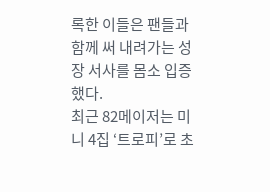록한 이들은 팬들과 함께 써 내려가는 성장 서사를 몸소 입증했다.
최근 82메이저는 미니 4집 ‘트로피’로 초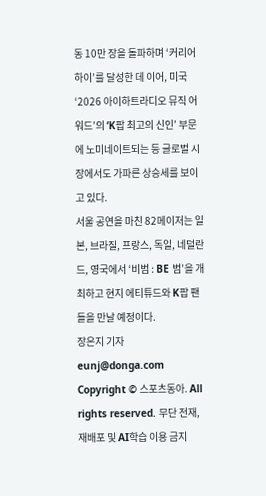동 10만 장을 돌파하며 ‘커리어 하이’를 달성한 데 이어, 미국 ‘2026 아이하트라디오 뮤직 어워드’의 ‘K팝 최고의 신인’ 부문에 노미네이트되는 등 글로벌 시장에서도 가파른 상승세를 보이고 있다.
서울 공연을 마친 82메이저는 일본, 브라질, 프랑스, 독일, 네덜란드, 영국에서 ‘비범 : BE 범’을 개최하고 현지 에티튜드와 K팝 팬들을 만날 예정이다.
장은지 기자 eunj@donga.com
Copyright © 스포츠동아. All rights reserved. 무단 전재, 재배포 및 AI학습 이용 금지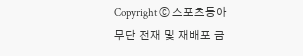Copyright ⓒ 스포츠동아 무단 전재 및 재배포 금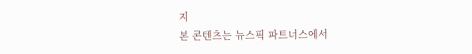지
본 콘텐츠는 뉴스픽 파트너스에서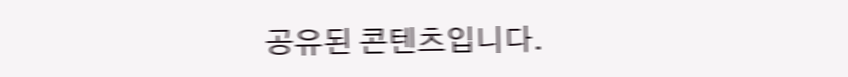공유된 콘텐츠입니다.